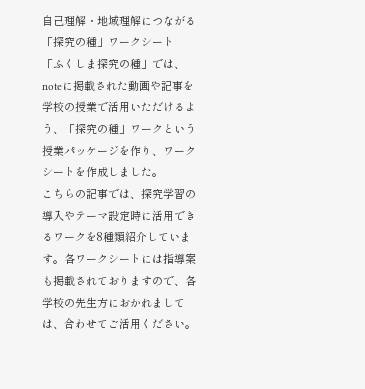自己理解・地域理解につながる「探究の種」ワークシート
「ふくしま探究の種」では、noteに掲載された動画や記事を学校の授業で活用いただけるよう、「探究の種」ワークという授業パッケージを作り、ワークシートを作成しました。
こちらの記事では、探究学習の導入やテーマ設定時に活用できるワークを8種類紹介しています。各ワークシートには指導案も掲載されておりますので、各学校の先生方におかれましては、合わせてご活用ください。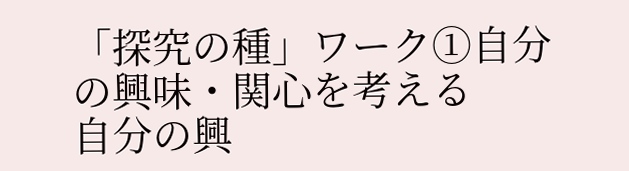「探究の種」ワーク①自分の興味・関心を考える
自分の興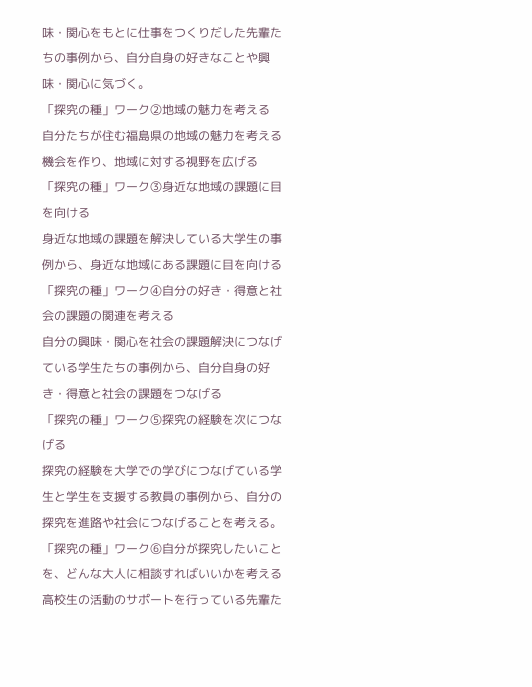味・関心をもとに仕事をつくりだした先輩たちの事例から、自分自身の好きなことや興味・関心に気づく。
「探究の種」ワーク②地域の魅力を考える
自分たちが住む福島県の地域の魅力を考える機会を作り、地域に対する視野を広げる
「探究の種」ワーク③身近な地域の課題に目を向ける
身近な地域の課題を解決している大学生の事例から、身近な地域にある課題に目を向ける
「探究の種」ワーク④自分の好き・得意と社会の課題の関連を考える
自分の興味・関心を社会の課題解決につなげている学生たちの事例から、自分自身の好き・得意と社会の課題をつなげる
「探究の種」ワーク⑤探究の経験を次につなげる
探究の経験を大学での学びにつなげている学生と学生を支援する教員の事例から、自分の探究を進路や社会につなげることを考える。
「探究の種」ワーク⑥自分が探究したいことを、どんな大人に相談すればいいかを考える
高校生の活動のサポートを行っている先輩た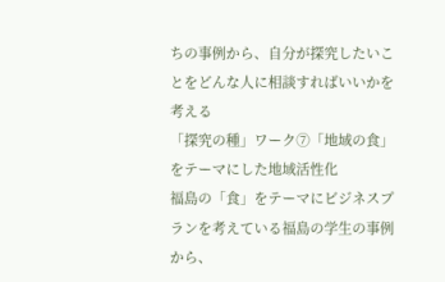ちの事例から、自分が探究したいことをどんな人に相談すればいいかを考える
「探究の種」ワーク⑦「地域の食」をテーマにした地域活性化
福島の「食」をテーマにビジネスプランを考えている福島の学生の事例から、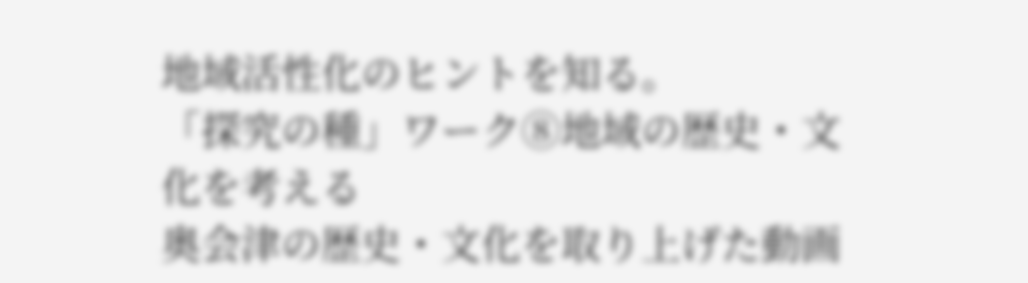地域活性化のヒントを知る。
「探究の種」ワーク⑧地域の歴史・文化を考える
奥会津の歴史・文化を取り上げた動画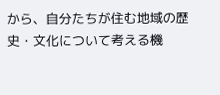から、自分たちが住む地域の歴史・文化について考える機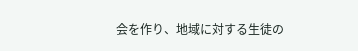会を作り、地域に対する生徒の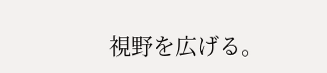視野を広げる。